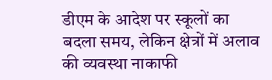डीएम के आदेश पर स्कूलों का बदला समय, लेकिन क्षेत्रों में अलाव की व्यवस्था नाकाफी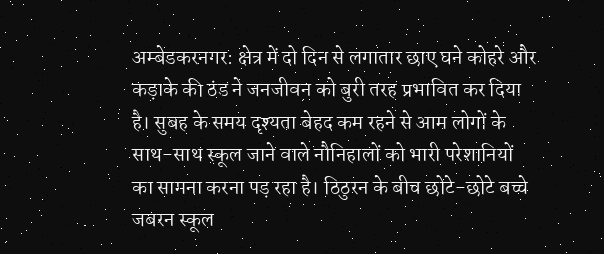अम्बेडकरनगर: क्षेत्र में दो दिन से लगातार छाए घने कोहरे और कड़ाके की ठंड ने जनजीवन को बुरी तरह प्रभावित कर दिया है। सुबह के समय दृश्यता बेहद कम रहने से आम लोगों के साथ-साथ स्कूल जाने वाले नौनिहालों को भारी परेशानियों का सामना करना पड़ रहा है। ठिठुरन के बीच छोटे-छोटे बच्चे जबरन स्कूल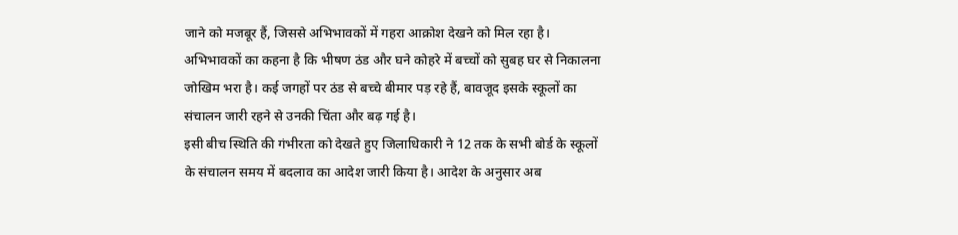जाने को मजबूर हैं, जिससे अभिभावकों में गहरा आक्रोश देखने को मिल रहा है।
अभिभावकों का कहना है कि भीषण ठंड और घने कोहरे में बच्चों को सुबह घर से निकालना जोखिम भरा है। कई जगहों पर ठंड से बच्चे बीमार पड़ रहे हैं, बावजूद इसके स्कूलों का संचालन जारी रहने से उनकी चिंता और बढ़ गई है।
इसी बीच स्थिति की गंभीरता को देखते हुए जिलाधिकारी ने 12 तक के सभी बोर्ड के स्कूलों के संचालन समय में बदलाव का आदेश जारी किया है। आदेश के अनुसार अब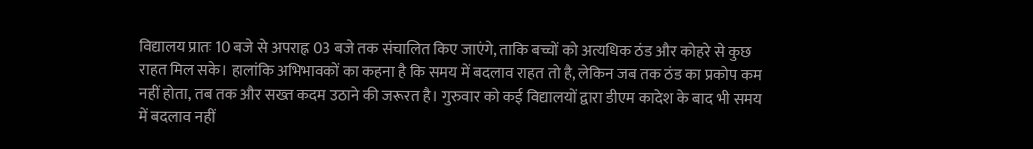विद्यालय प्रातः 10 बजे से अपराह्न 03 बजे तक संचालित किए जाएंगे, ताकि बच्चों को अत्यधिक ठंड और कोहरे से कुछ राहत मिल सके। हालांकि अभिभावकों का कहना है कि समय में बदलाव राहत तो है, लेकिन जब तक ठंड का प्रकोप कम नहीं होता, तब तक और सख्त कदम उठाने की जरूरत है। गुरुवार को कई विद्यालयों द्वारा डीएम कादेश के बाद भी समय में बदलाव नहीं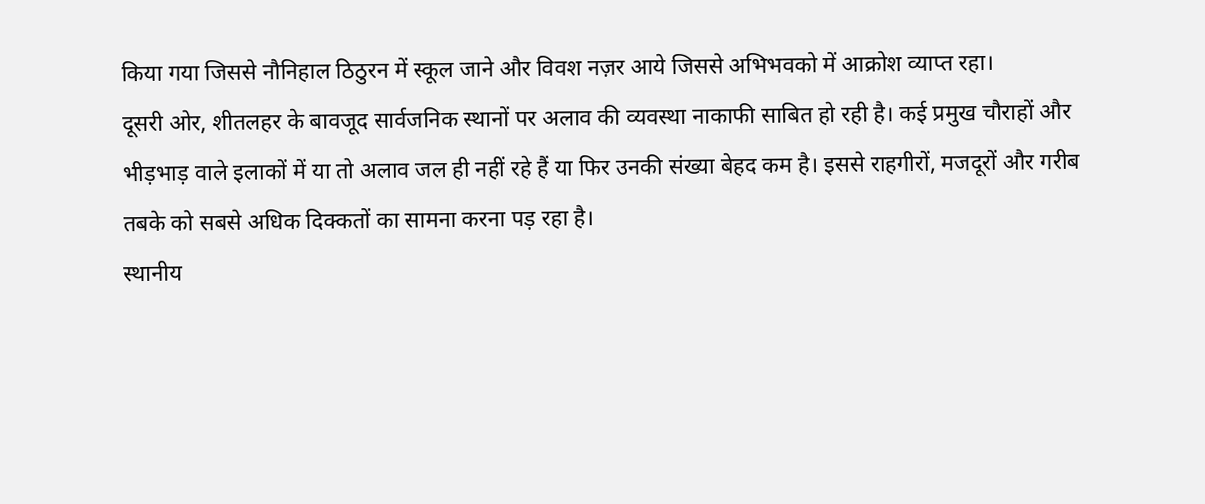किया गया जिससे नौनिहाल ठिठुरन में स्कूल जाने और विवश नज़र आये जिससे अभिभवको में आक्रोश व्याप्त रहा।
दूसरी ओर, शीतलहर के बावजूद सार्वजनिक स्थानों पर अलाव की व्यवस्था नाकाफी साबित हो रही है। कई प्रमुख चौराहों और भीड़भाड़ वाले इलाकों में या तो अलाव जल ही नहीं रहे हैं या फिर उनकी संख्या बेहद कम है। इससे राहगीरों, मजदूरों और गरीब तबके को सबसे अधिक दिक्कतों का सामना करना पड़ रहा है।
स्थानीय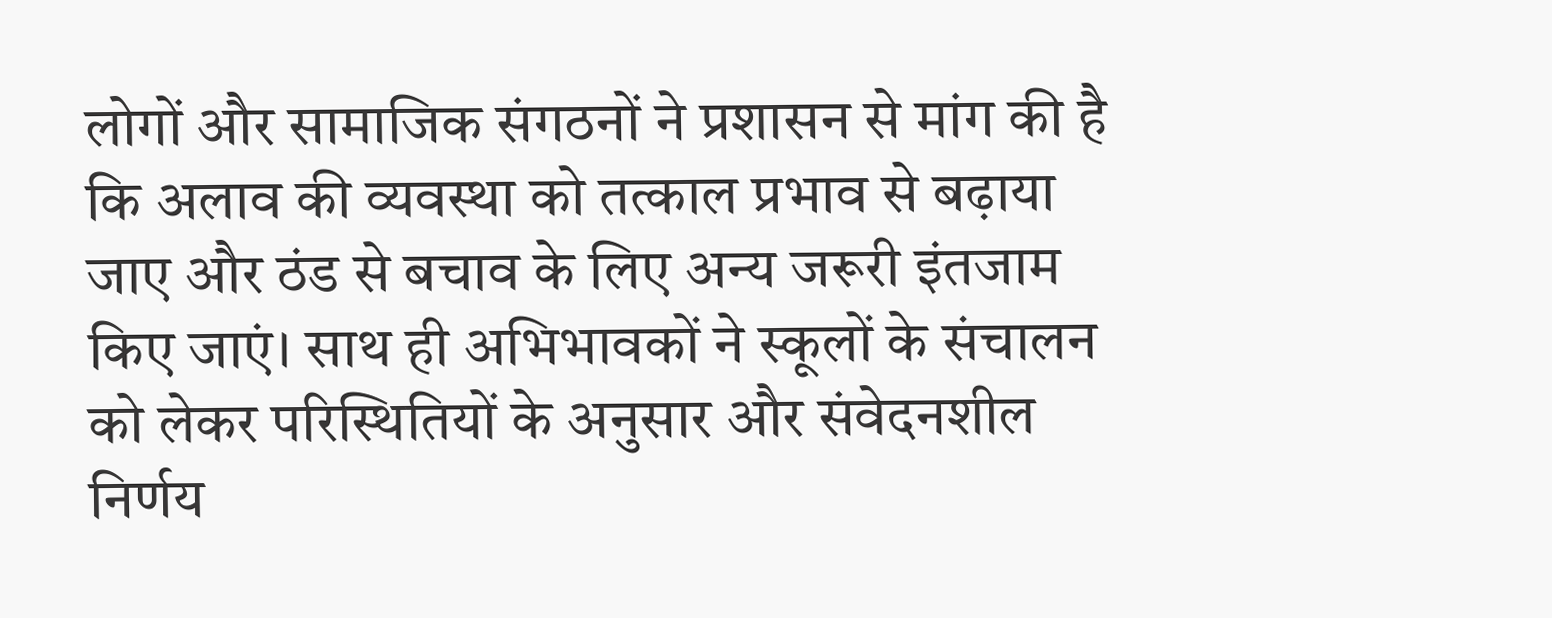लोगों और सामाजिक संगठनों ने प्रशासन से मांग की है कि अलाव की व्यवस्था को तत्काल प्रभाव से बढ़ाया जाए और ठंड से बचाव के लिए अन्य जरूरी इंतजाम किए जाएं। साथ ही अभिभावकों ने स्कूलों के संचालन को लेकर परिस्थितियों के अनुसार और संवेदनशील निर्णय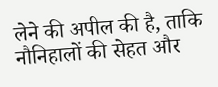लेने की अपील की है, ताकि नौनिहालों की सेहत और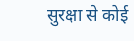सुरक्षा से कोई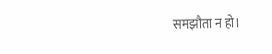समझौता न हो।